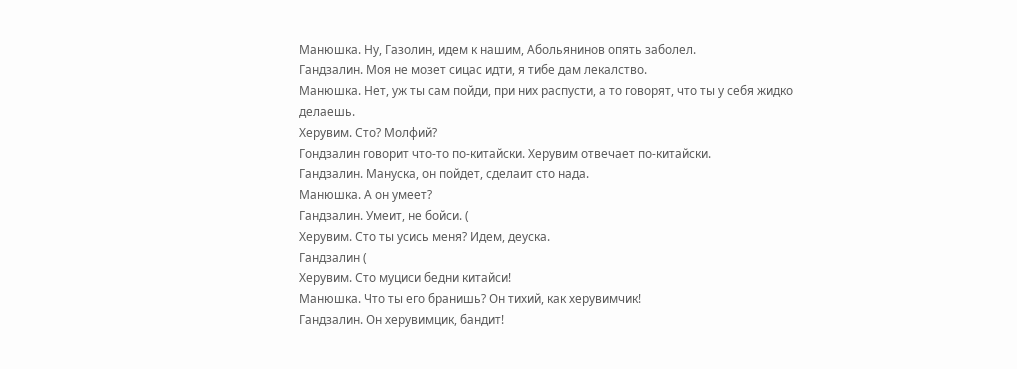Манюшка. Ну, Газолин, идем к нашим, Абольянинов опять заболел.
Гандзалин. Моя не мозет сицас идти, я тибе дам лекалство.
Манюшка. Нет, уж ты сам пойди, при них распусти, а то говорят, что ты у себя жидко делаешь.
Херувим. Сто? Молфий?
Гондзалин говорит что-то по-китайски. Херувим отвечает по-китайски.
Гандзалин. Мануска, он пойдет, сделаит сто нада.
Манюшка. А он умеет?
Гандзалин. Умеит, не бойси. (
Херувим. Сто ты усись меня? Идем, деуска.
Гандзалин (
Херувим. Сто муциси бедни китайси!
Манюшка. Что ты его бранишь? Он тихий, как херувимчик!
Гандзалин. Он херувимцик, бандит!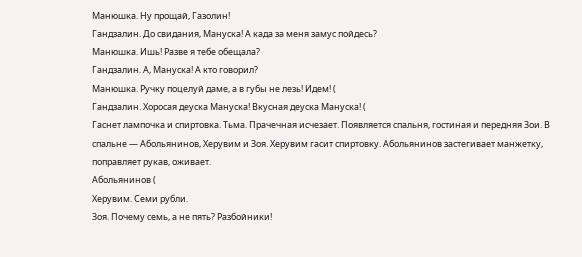Манюшка. Ну прощай, Газолин!
Гандзалин. До свидания, Мануска! А када за меня замус пойдесь?
Манюшка. Ишь! Разве я тебе обещала?
Гандзалин. А, Мануска! А кто говорил?
Манюшка. Ручку поцелуй даме, а в губы не лезь! Идем! (
Гандзалин. Хоросая деуска Мануска! Вкусная деуска Мануска! (
Гаснет лампочка и спиртовка. Тьма. Прачечная исчезает. Появляется спальня, гостиная и передняя Зои. В спальне — Абольянинов, Херувим и Зоя. Херувим гасит спиртовку. Абольянинов застегивает манжетку, поправляет рукав, оживает.
Абольянинов (
Херувим. Семи рубли.
Зоя. Почему семь, а не пять? Разбойники!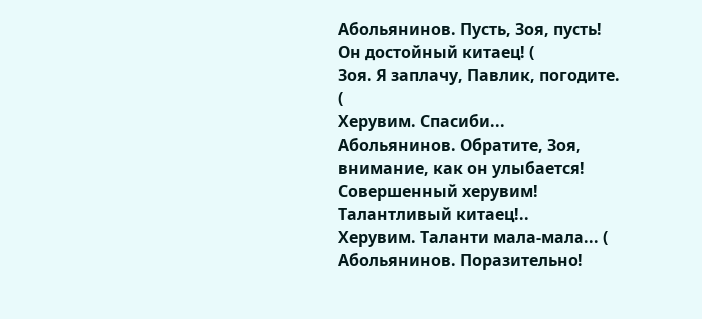Абольянинов. Пусть, Зоя, пусть! Он достойный китаец! (
Зоя. Я заплачу, Павлик, погодите. (
Херувим. Спасиби...
Абольянинов. Обратите, Зоя, внимание, как он улыбается! Совершенный херувим! Талантливый китаец!..
Херувим. Таланти мала-мала... (
Абольянинов. Поразительно!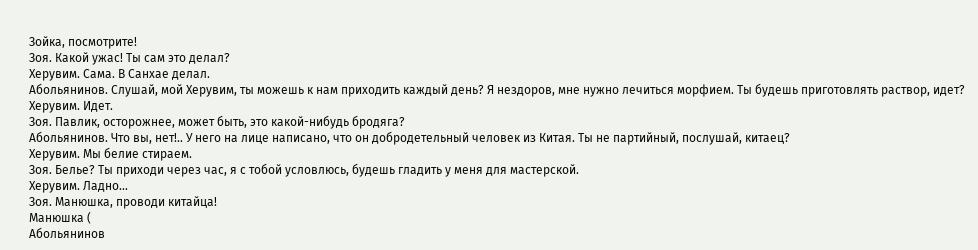Зойка, посмотрите!
Зоя. Какой ужас! Ты сам это делал?
Херувим. Сама. В Санхае делал.
Абольянинов. Слушай, мой Херувим, ты можешь к нам приходить каждый день? Я нездоров, мне нужно лечиться морфием. Ты будешь приготовлять раствор, идет?
Херувим. Идет.
Зоя. Павлик, осторожнее, может быть, это какой-нибудь бродяга?
Абольянинов. Что вы, нет!.. У него на лице написано, что он добродетельный человек из Китая. Ты не партийный, послушай, китаец?
Херувим. Мы белие стираем.
Зоя. Белье? Ты приходи через час, я с тобой условлюсь, будешь гладить у меня для мастерской.
Херувим. Ладно...
Зоя. Манюшка, проводи китайца!
Манюшка (
Абольянинов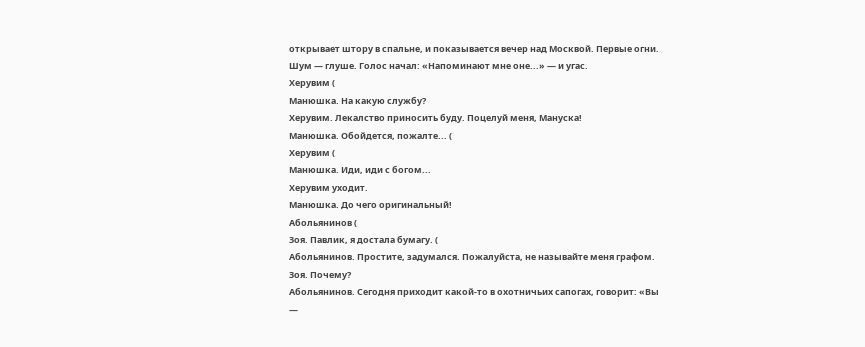открывает штору в спальне, и показывается вечер над Москвой. Первые огни. Шум — глуше. Голос начал: «Напоминают мне оне...» — и угас.
Херувим (
Манюшка. На какую службу?
Херувим. Лекалство приносить буду. Поцелуй меня, Мануска!
Манюшка. Обойдется, пожалте... (
Херувим (
Манюшка. Иди, иди с богом...
Херувим уходит.
Манюшка. До чего оригинальный!
Абольянинов (
Зоя. Павлик, я достала бумагу. (
Абольянинов. Простите, задумался. Пожалуйста, не называйте меня графом.
Зоя. Почему?
Абольянинов. Сегодня приходит какой-то в охотничьих сапогах, говорит: «Вы —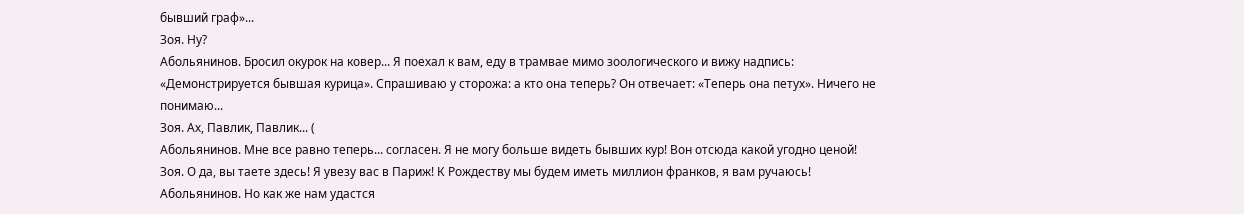бывший граф»...
Зоя. Ну?
Абольянинов. Бросил окурок на ковер... Я поехал к вам, еду в трамвае мимо зоологического и вижу надпись: «Демонстрируется бывшая курица». Спрашиваю у сторожа: а кто она теперь? Он отвечает: «Теперь она петух». Ничего не понимаю...
Зоя. Ах, Павлик, Павлик... (
Абольянинов. Мне все равно теперь... согласен. Я не могу больше видеть бывших кур! Вон отсюда какой угодно ценой!
Зоя. О да, вы таете здесь! Я увезу вас в Париж! К Рождеству мы будем иметь миллион франков, я вам ручаюсь!
Абольянинов. Но как же нам удастся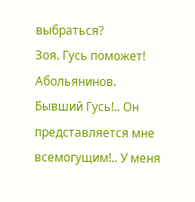выбраться?
Зоя. Гусь поможет!
Абольянинов. Бывший Гусь!.. Он представляется мне всемогущим!.. У меня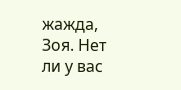жажда, Зоя. Нет ли у вас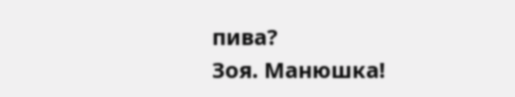пива?
Зоя. Манюшка!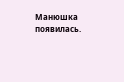Манюшка появилась.